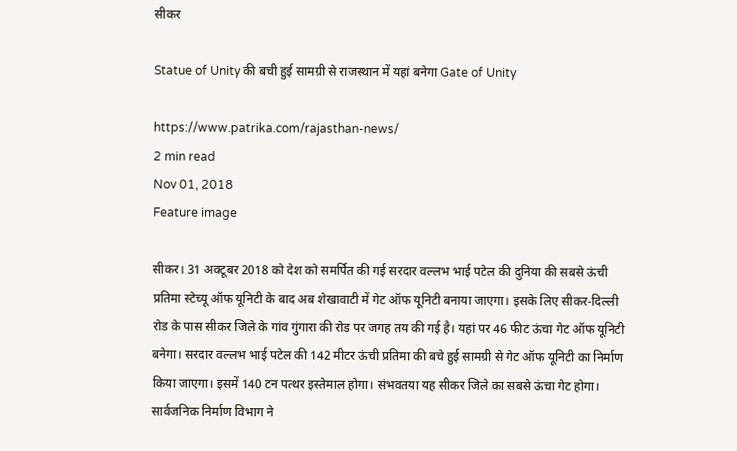सीकर

Statue of Unity की बची हुई सामग्री से राजस्थान में यहां बनेगा Gate of Unity

https://www.patrika.com/rajasthan-news/
2 min read
Nov 01, 2018
Feature image

सीकर। 31 अक्टूबर 2018 को देश को समर्पित की गई सरदार वल्लभ भाई पटेल की दुनिया की सबसे ऊंची प्रतिमा स्टेच्यू ऑफ यूनिटी के बाद अब शेखावाटी में गेट ऑफ यूनिटी बनाया जाएगा। इसके लिए सीकर-दिल्ली रोड के पास सीकर जिले के गांव गुंगारा की रोड पर जगह तय की गई है। यहां पर 46 फीट ऊंचा गेट ऑफ यूनिटी बनेगा। सरदार वल्लभ भाई पटेल की 142 मीटर ऊंची प्रतिमा की बचे हुई सामग्री से गेट ऑफ यूनिटी का निर्माण किया जाएगा। इसमें 140 टन पत्थर इस्तेमाल होगा। संभवतया यह सीकर जिले का सबसे ऊंचा गेट होगा। सार्वजनिक निर्माण विभाग ने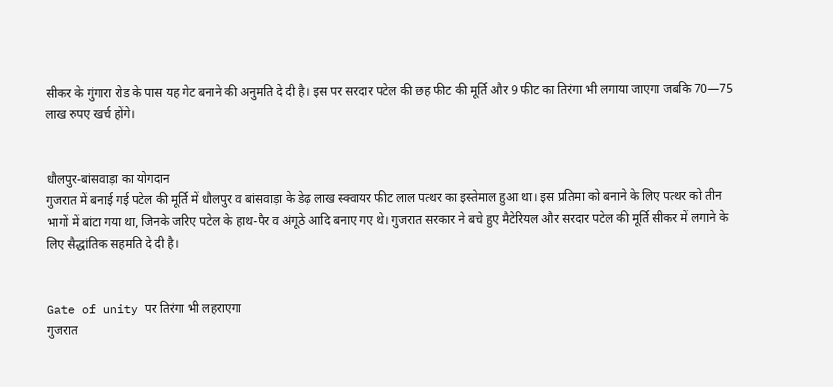सीकर के गुंगारा रोड के पास यह गेट बनाने की अनुमति दे दी है। इस पर सरदार पटेल की छह फीट की मूर्ति और 9 फीट का तिरंगा भी लगाया जाएगा जबकि 70—75 लाख रुपए खर्च होंगे।


धौलपुर-बांसवाड़ा का योगदान
गुजरात में बनाई गई पटेल की मूर्ति में धौलपुर व बांसवाड़ा के डेढ़ लाख स्क्वायर फीट लाल पत्थर का इस्तेमाल हुआ था। इस प्रतिमा को बनाने के लिए पत्थर को तीन भागों में बांटा गया था, जिनके जरिए पटेल के हाथ-पैर व अंगूठे आदि बनाए गए थे। गुजरात सरकार ने बचे हुए मैटेरियल और सरदार पटेल की मूर्ति सीकर में लगाने के लिए सैद्धांतिक सहमति दे दी है।


Gate of unity पर तिरंगा भी लहराएगा
गुजरात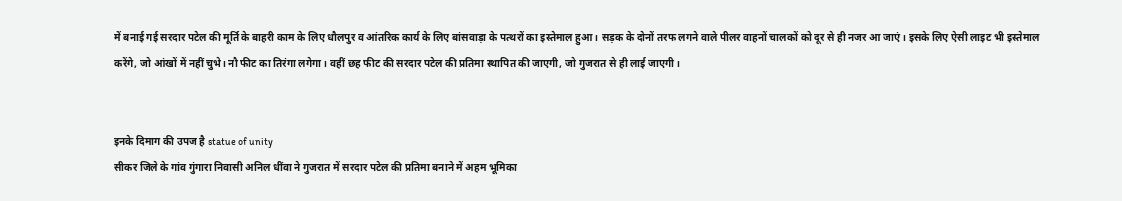में बनाई गई सरदार पटेल की मूर्ति के बाहरी काम के लिए धौलपुर व आंतरिक कार्य के लिए बांसवाड़ा के पत्थरों का इस्तेमाल हुआ। सड़क के दोनों तरफ लगने वाले पीलर वाहनों चालकों को दूर से ही नजर आ जाएं। इसके लिए ऐसी लाइट भी इस्तेमाल करेंगे, जो आंखों में नहीं चुभे। नौ फीट का तिरंगा लगेगा। वहीं छह फीट की सरदार पटेल की प्रतिमा स्थापित की जाएगी, जो गुजरात से ही लाई जाएगी।


इनके दिमाग की उपज है statue of unity
सीकर जिले के गांव गुंगारा निवासी अनिल धींवा ने गुजरात में सरदार पटेल की प्रतिमा बनाने में अहम भूमिका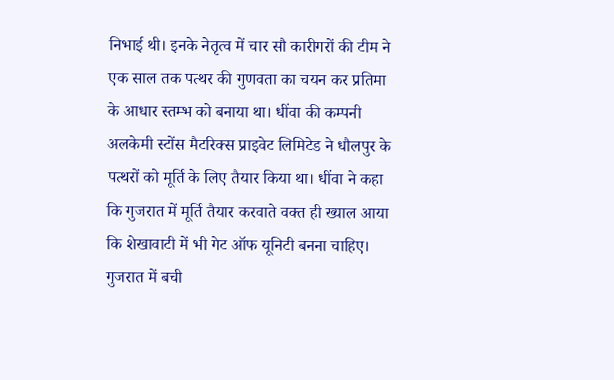निभाई थी। इनके नेतृत्व में चार सौ कारीगरों की टीम ने एक साल तक पत्थर की गुणवता का चयन कर प्रतिमा के आधार स्तम्भ को बनाया था। धींवा की कम्पनी अलकेमी स्टोंस मैटरिक्स प्राइवेट लिमिटेड ने धौलपुर के पत्थरों को मूर्ति के लिए तैयार किया था। धींवा ने कहा कि गुजरात में मूर्ति तैयार करवाते वक्त ही ख्याल आया कि शेखावाटी में भी गेट ऑफ यूनिटी बनना चाहिए। गुजरात में बची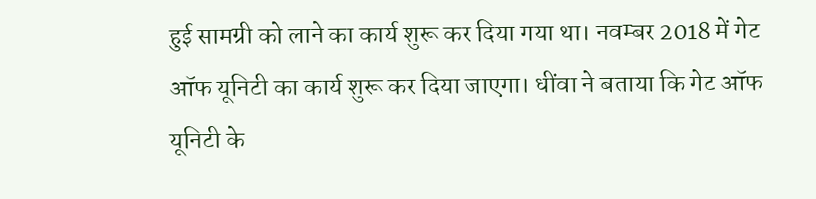हुई सामग्री को लाने का कार्य शुरू कर दिया गया था। नवम्बर 2018 में गेट ऑफ यूनिटी का कार्य शुरू कर दिया जाएगा। धींवा ने बताया कि गेट ऑफ यूनिटी के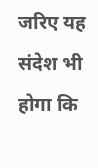जरिए यह संदेश भी होगा कि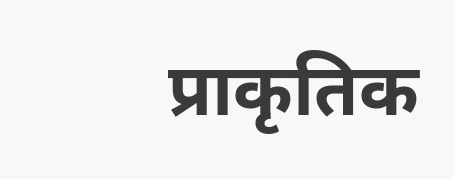प्राकृतिक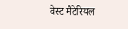वेस्ट मैटेरियल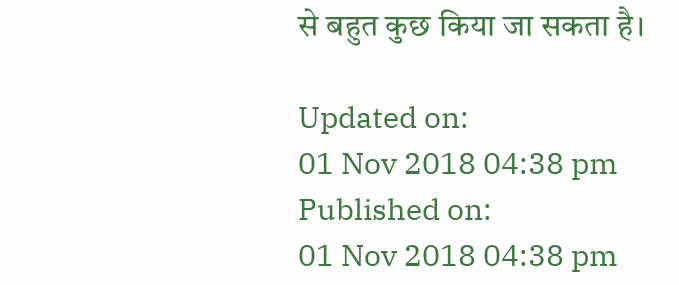से बहुत कुछ किया जा सकता है।

Updated on:
01 Nov 2018 04:38 pm
Published on:
01 Nov 2018 04:38 pm